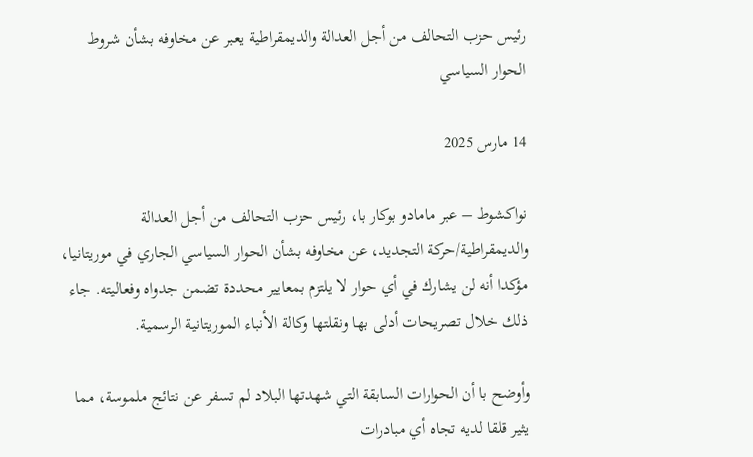رئيس حزب التحالف من أجل العدالة والديمقراطية يعبر عن مخاوفه بشأن شروط الحوار السياسي

14 مارس 2025

نواكشوط – عبر مامادو بوكار با، رئيس حزب التحالف من أجل العدالة والديمقراطية/حركة التجديد، عن مخاوفه بشأن الحوار السياسي الجاري في موريتانيا، مؤكدا أنه لن يشارك في أي حوار لا يلتزم بمعايير محددة تضمن جدواه وفعاليته. جاء ذلك خلال تصريحات أدلى بها ونقلتها وكالة الأنباء الموريتانية الرسمية.

وأوضح با أن الحوارات السابقة التي شهدتها البلاد لم تسفر عن نتائج ملموسة، مما يثير قلقا لديه تجاه أي مبادرات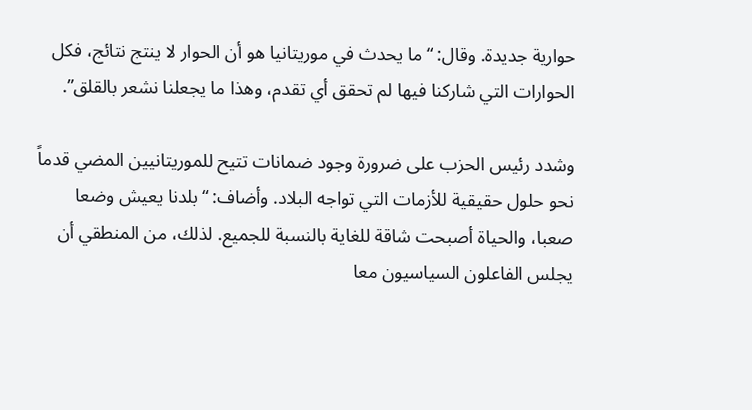حوارية جديدة. وقال: “ما يحدث في موريتانيا هو أن الحوار لا ينتج نتائج، فكل الحوارات التي شاركنا فيها لم تحقق أي تقدم، وهذا ما يجعلنا نشعر بالقلق”.

وشدد رئيس الحزب على ضرورة وجود ضمانات تتيح للموريتانيين المضي قدماً نحو حلول حقيقية للأزمات التي تواجه البلاد. وأضاف: “بلدنا يعيش وضعا صعبا، والحياة أصبحت شاقة للغاية بالنسبة للجميع. لذلك، من المنطقي أن يجلس الفاعلون السياسيون معا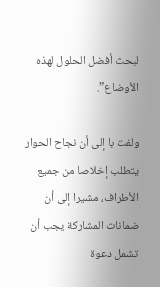لبحث أفضل الحلول لهذه الأوضاع”.

ولفت با إلى أن نجاح الحوار يتطلب إخلاصا من جميع الأطراف، مشيرا إلى أن ضمانات المشاركة يجب أن تشمل دعوة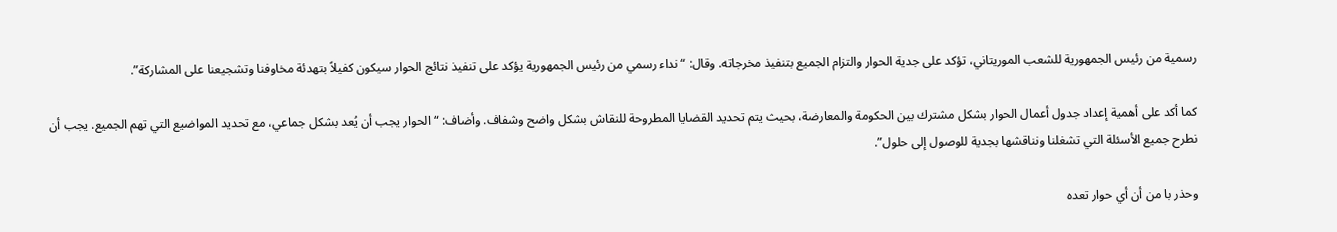رسمية من رئيس الجمهورية للشعب الموريتاني، تؤكد على جدية الحوار والتزام الجميع بتنفيذ مخرجاته. وقال: “نداء رسمي من رئيس الجمهورية يؤكد على تنفيذ نتائج الحوار سيكون كفيلاً بتهدئة مخاوفنا وتشجيعنا على المشاركة”.

كما أكد على أهمية إعداد جدول أعمال الحوار بشكل مشترك بين الحكومة والمعارضة، بحيث يتم تحديد القضايا المطروحة للنقاش بشكل واضح وشفاف. وأضاف: “الحوار يجب أن يُعد بشكل جماعي، مع تحديد المواضيع التي تهم الجميع. يجب أن نطرح جميع الأسئلة التي تشغلنا ونناقشها بجدية للوصول إلى حلول”.

وحذر با من أن أي حوار تعده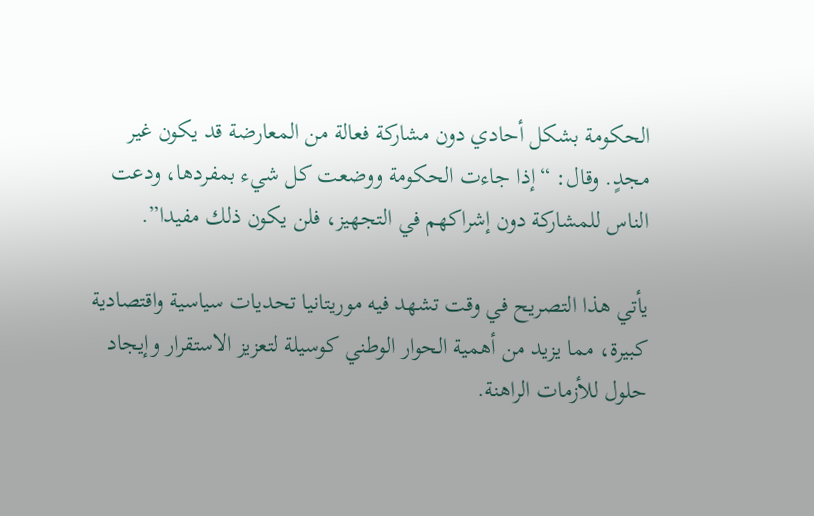الحكومة بشكل أحادي دون مشاركة فعالة من المعارضة قد يكون غير مجدٍ. وقال: “إذا جاءت الحكومة ووضعت كل شيء بمفردها، ودعت الناس للمشاركة دون إشراكهم في التجهيز، فلن يكون ذلك مفيدا”.

يأتي هذا التصريح في وقت تشهد فيه موريتانيا تحديات سياسية واقتصادية كبيرة، مما يزيد من أهمية الحوار الوطني كوسيلة لتعزيز الاستقرار وإيجاد حلول للأزمات الراهنة.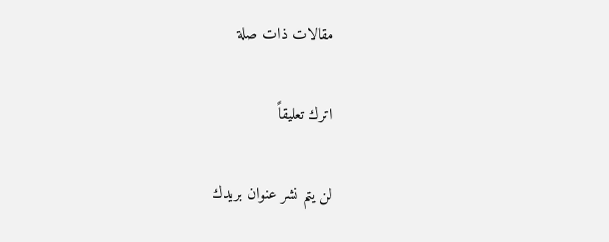مقالات ذات صلة

اترك تعليقاً

لن يتم نشر عنوان بريدك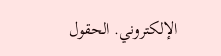الإلكتروني. الحقول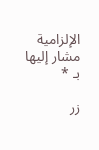الإلزامية مشار إليها بـ *

زر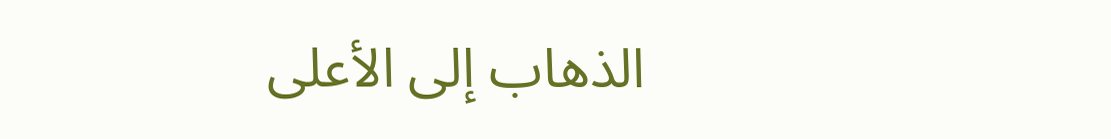الذهاب إلى الأعلى